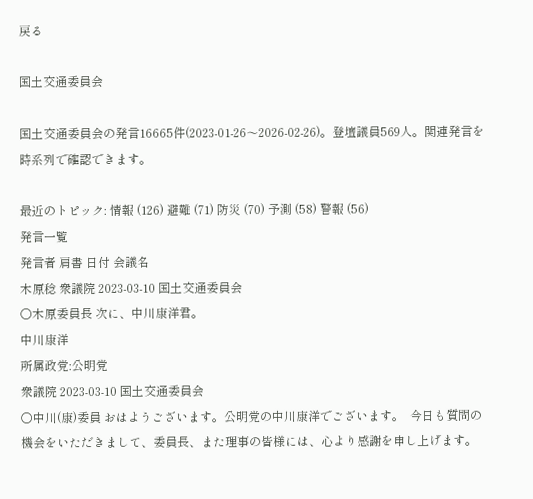戻る

国土交通委員会

国土交通委員会の発言16665件(2023-01-26〜2026-02-26)。登壇議員569人。関連発言を時系列で確認できます。

最近のトピック: 情報 (126) 避難 (71) 防災 (70) 予測 (58) 警報 (56)
発言一覧
発言者 肩書 日付 会議名
木原稔 衆議院 2023-03-10 国土交通委員会
○木原委員長 次に、中川康洋君。
中川康洋
所属政党:公明党
衆議院 2023-03-10 国土交通委員会
○中川(康)委員 おはようございます。公明党の中川康洋でございます。  今日も質問の機会をいただきまして、委員長、また理事の皆様には、心より感謝を申し上げます。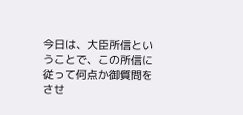今日は、大臣所信ということで、この所信に従って何点か御質問をさせ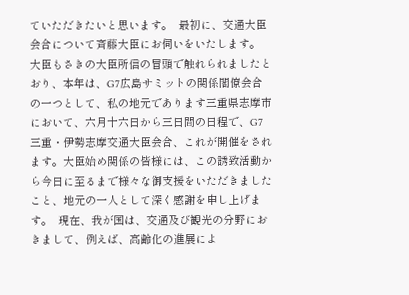ていただきたいと思います。  最初に、交通大臣会合について斉藤大臣にお伺いをいたします。  大臣もさきの大臣所信の冒頭で触れられましたとおり、本年は、G7広島サミットの関係閣僚会合の一つとして、私の地元であります三重県志摩市において、六月十六日から三日間の日程で、G7三重・伊勢志摩交通大臣会合、これが開催をされます。大臣始め関係の皆様には、この誘致活動から今日に至るまで様々な御支援をいただきましたこと、地元の一人として深く感謝を申し上げます。  現在、我が国は、交通及び観光の分野におきまして、例えば、高齢化の進展によ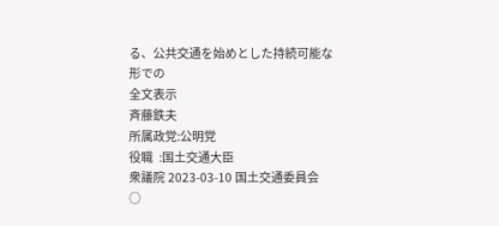る、公共交通を始めとした持続可能な形での
全文表示
斉藤鉄夫
所属政党:公明党
役職  :国土交通大臣
衆議院 2023-03-10 国土交通委員会
○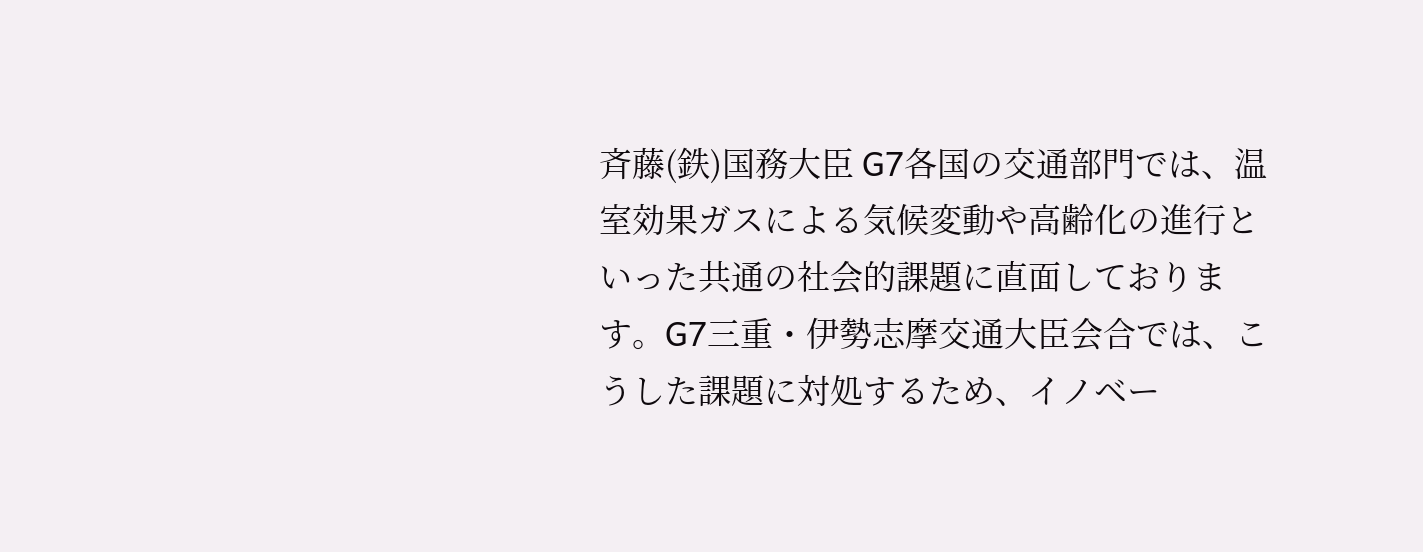斉藤(鉄)国務大臣 G7各国の交通部門では、温室効果ガスによる気候変動や高齢化の進行といった共通の社会的課題に直面しております。G7三重・伊勢志摩交通大臣会合では、こうした課題に対処するため、イノベー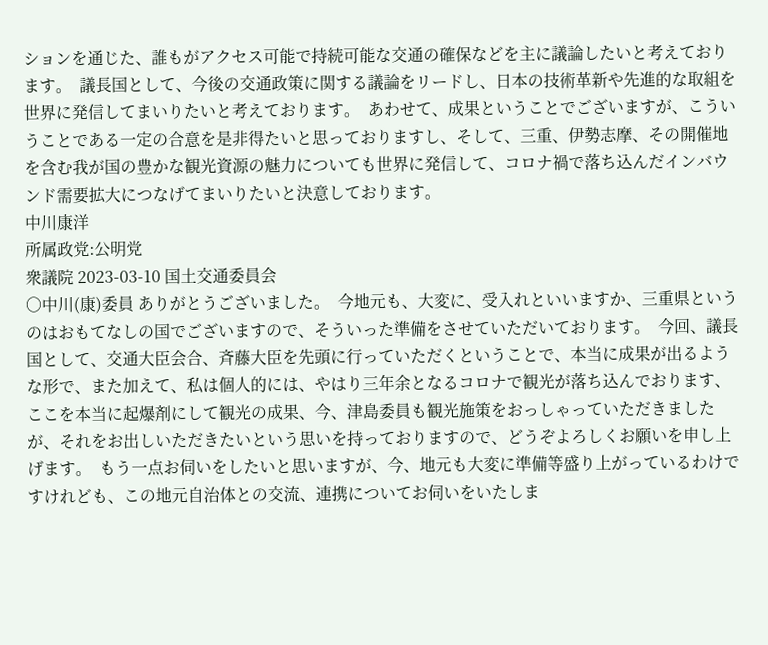ションを通じた、誰もがアクセス可能で持続可能な交通の確保などを主に議論したいと考えております。  議長国として、今後の交通政策に関する議論をリードし、日本の技術革新や先進的な取組を世界に発信してまいりたいと考えております。  あわせて、成果ということでございますが、こういうことである一定の合意を是非得たいと思っておりますし、そして、三重、伊勢志摩、その開催地を含む我が国の豊かな観光資源の魅力についても世界に発信して、コロナ禍で落ち込んだインバウンド需要拡大につなげてまいりたいと決意しております。
中川康洋
所属政党:公明党
衆議院 2023-03-10 国土交通委員会
○中川(康)委員 ありがとうございました。  今地元も、大変に、受入れといいますか、三重県というのはおもてなしの国でございますので、そういった準備をさせていただいております。  今回、議長国として、交通大臣会合、斉藤大臣を先頭に行っていただくということで、本当に成果が出るような形で、また加えて、私は個人的には、やはり三年余となるコロナで観光が落ち込んでおります、ここを本当に起爆剤にして観光の成果、今、津島委員も観光施策をおっしゃっていただきましたが、それをお出しいただきたいという思いを持っておりますので、どうぞよろしくお願いを申し上げます。  もう一点お伺いをしたいと思いますが、今、地元も大変に準備等盛り上がっているわけですけれども、この地元自治体との交流、連携についてお伺いをいたしま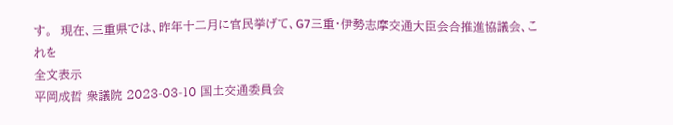す。  現在、三重県では、昨年十二月に官民挙げて、G7三重・伊勢志摩交通大臣会合推進協議会、これを
全文表示
平岡成哲 衆議院 2023-03-10 国土交通委員会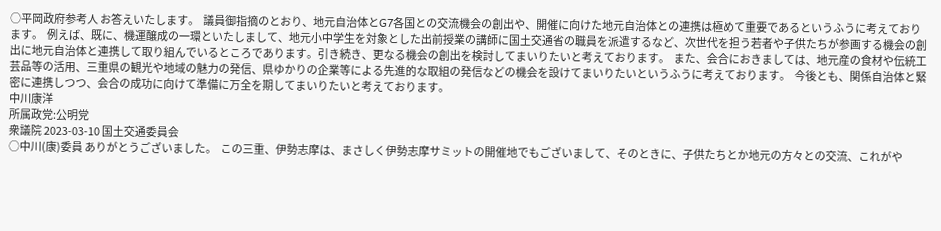○平岡政府参考人 お答えいたします。  議員御指摘のとおり、地元自治体とG7各国との交流機会の創出や、開催に向けた地元自治体との連携は極めて重要であるというふうに考えております。  例えば、既に、機運醸成の一環といたしまして、地元小中学生を対象とした出前授業の講師に国土交通省の職員を派遣するなど、次世代を担う若者や子供たちが参画する機会の創出に地元自治体と連携して取り組んでいるところであります。引き続き、更なる機会の創出を検討してまいりたいと考えております。  また、会合におきましては、地元産の食材や伝統工芸品等の活用、三重県の観光や地域の魅力の発信、県ゆかりの企業等による先進的な取組の発信などの機会を設けてまいりたいというふうに考えております。  今後とも、関係自治体と緊密に連携しつつ、会合の成功に向けて準備に万全を期してまいりたいと考えております。
中川康洋
所属政党:公明党
衆議院 2023-03-10 国土交通委員会
○中川(康)委員 ありがとうございました。  この三重、伊勢志摩は、まさしく伊勢志摩サミットの開催地でもございまして、そのときに、子供たちとか地元の方々との交流、これがや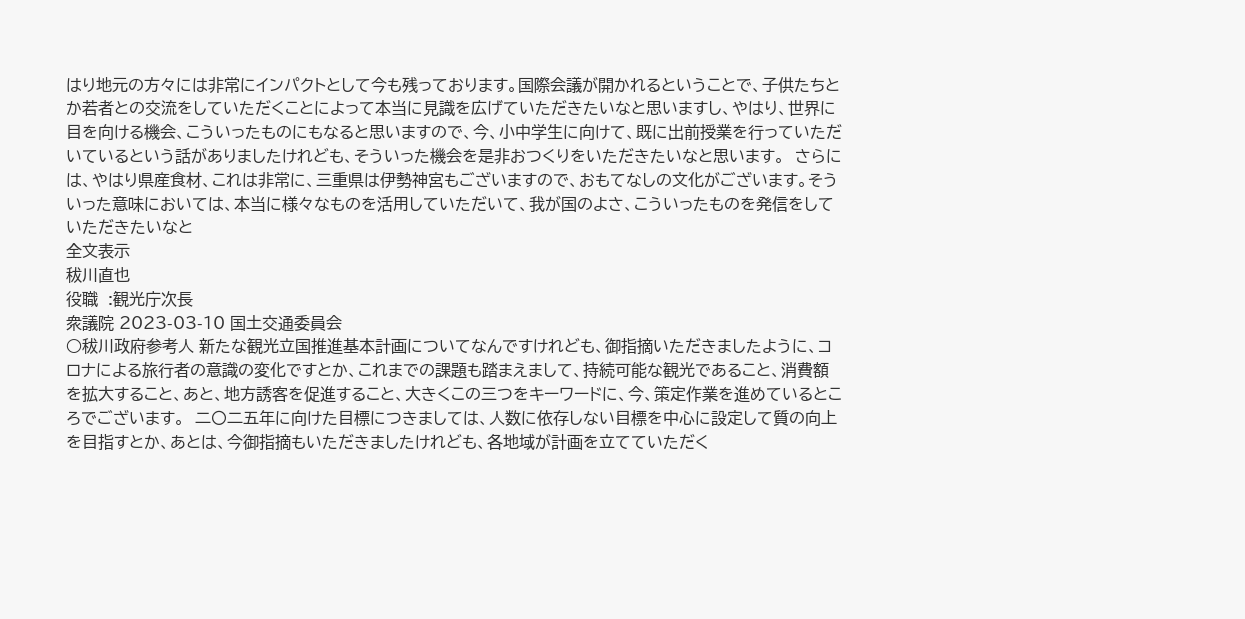はり地元の方々には非常にインパクトとして今も残っております。国際会議が開かれるということで、子供たちとか若者との交流をしていただくことによって本当に見識を広げていただきたいなと思いますし、やはり、世界に目を向ける機会、こういったものにもなると思いますので、今、小中学生に向けて、既に出前授業を行っていただいているという話がありましたけれども、そういった機会を是非おつくりをいただきたいなと思います。  さらには、やはり県産食材、これは非常に、三重県は伊勢神宮もございますので、おもてなしの文化がございます。そういった意味においては、本当に様々なものを活用していただいて、我が国のよさ、こういったものを発信をしていただきたいなと
全文表示
秡川直也
役職  :観光庁次長
衆議院 2023-03-10 国土交通委員会
○秡川政府参考人 新たな観光立国推進基本計画についてなんですけれども、御指摘いただきましたように、コロナによる旅行者の意識の変化ですとか、これまでの課題も踏まえまして、持続可能な観光であること、消費額を拡大すること、あと、地方誘客を促進すること、大きくこの三つをキーワードに、今、策定作業を進めているところでございます。  二〇二五年に向けた目標につきましては、人数に依存しない目標を中心に設定して質の向上を目指すとか、あとは、今御指摘もいただきましたけれども、各地域が計画を立てていただく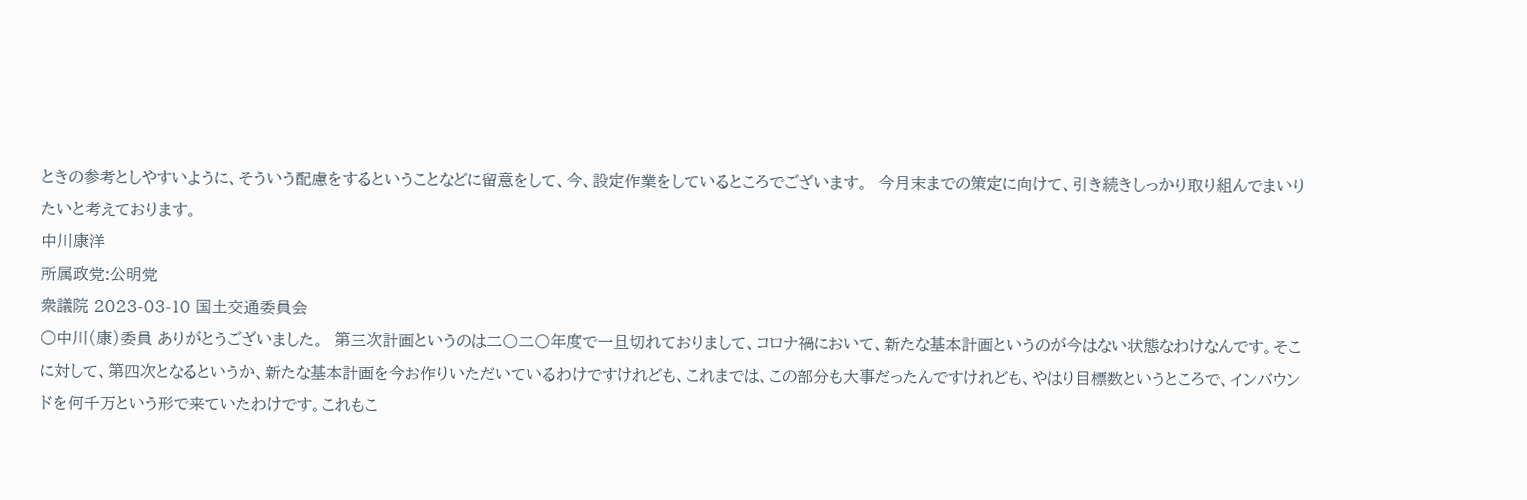ときの参考としやすいように、そういう配慮をするということなどに留意をして、今、設定作業をしているところでございます。  今月末までの策定に向けて、引き続きしっかり取り組んでまいりたいと考えております。
中川康洋
所属政党:公明党
衆議院 2023-03-10 国土交通委員会
○中川(康)委員 ありがとうございました。  第三次計画というのは二〇二〇年度で一旦切れておりまして、コロナ禍において、新たな基本計画というのが今はない状態なわけなんです。そこに対して、第四次となるというか、新たな基本計画を今お作りいただいているわけですけれども、これまでは、この部分も大事だったんですけれども、やはり目標数というところで、インバウンドを何千万という形で来ていたわけです。これもこ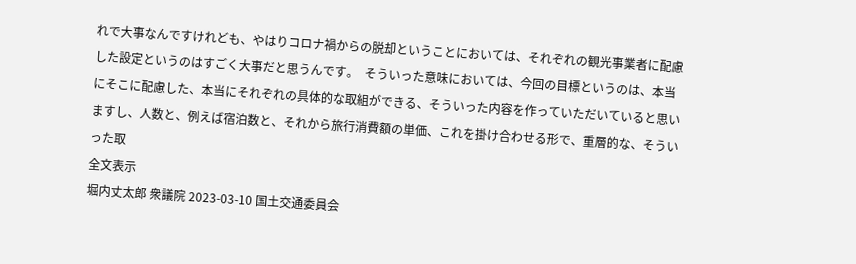れで大事なんですけれども、やはりコロナ禍からの脱却ということにおいては、それぞれの観光事業者に配慮した設定というのはすごく大事だと思うんです。  そういった意味においては、今回の目標というのは、本当にそこに配慮した、本当にそれぞれの具体的な取組ができる、そういった内容を作っていただいていると思いますし、人数と、例えば宿泊数と、それから旅行消費額の単価、これを掛け合わせる形で、重層的な、そういった取
全文表示
堀内丈太郎 衆議院 2023-03-10 国土交通委員会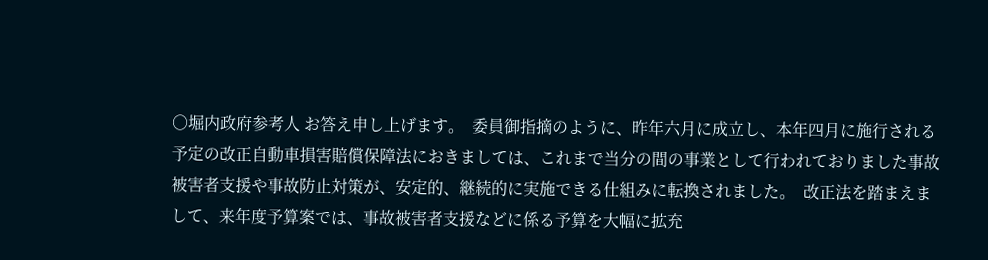○堀内政府参考人 お答え申し上げます。  委員御指摘のように、昨年六月に成立し、本年四月に施行される予定の改正自動車損害賠償保障法におきましては、これまで当分の間の事業として行われておりました事故被害者支援や事故防止対策が、安定的、継続的に実施できる仕組みに転換されました。  改正法を踏まえまして、来年度予算案では、事故被害者支援などに係る予算を大幅に拡充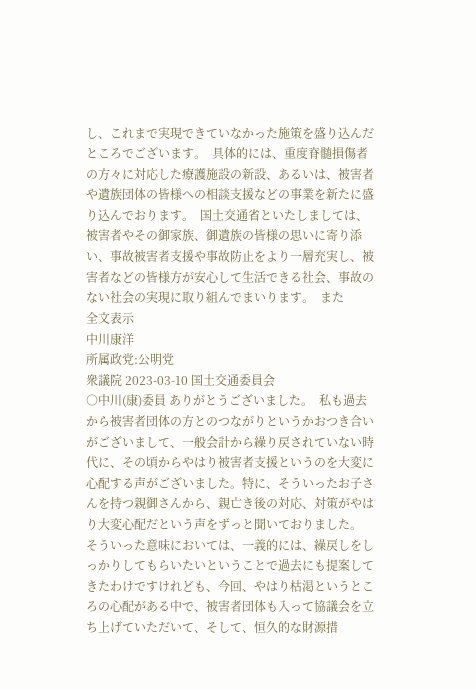し、これまで実現できていなかった施策を盛り込んだところでございます。  具体的には、重度脊髄損傷者の方々に対応した療護施設の新設、あるいは、被害者や遺族団体の皆様への相談支援などの事業を新たに盛り込んでおります。  国土交通省といたしましては、被害者やその御家族、御遺族の皆様の思いに寄り添い、事故被害者支援や事故防止をより一層充実し、被害者などの皆様方が安心して生活できる社会、事故のない社会の実現に取り組んでまいります。  また
全文表示
中川康洋
所属政党:公明党
衆議院 2023-03-10 国土交通委員会
○中川(康)委員 ありがとうございました。  私も過去から被害者団体の方とのつながりというかおつき合いがございまして、一般会計から繰り戻されていない時代に、その頃からやはり被害者支援というのを大変に心配する声がございました。特に、そういったお子さんを持つ親御さんから、親亡き後の対応、対策がやはり大変心配だという声をずっと聞いておりました。  そういった意味においては、一義的には、繰戻しをしっかりしてもらいたいということで過去にも提案してきたわけですけれども、今回、やはり枯渇というところの心配がある中で、被害者団体も入って協議会を立ち上げていただいて、そして、恒久的な財源措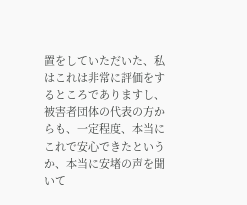置をしていただいた、私はこれは非常に評価をするところでありますし、被害者団体の代表の方からも、一定程度、本当にこれで安心できたというか、本当に安堵の声を聞いて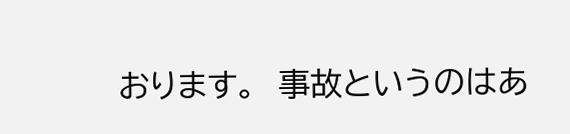おります。  事故というのはあ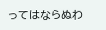ってはならぬわ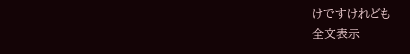けですけれども
全文表示